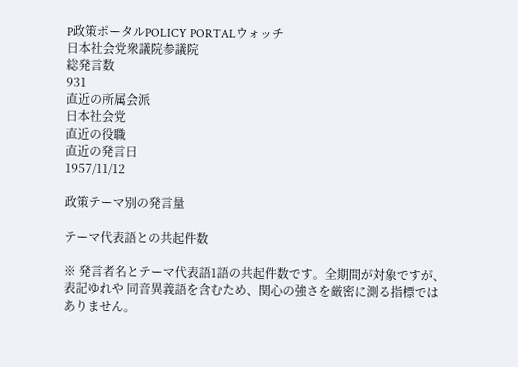P政策ポータルPOLICY PORTALウォッチ
日本社会党衆議院参議院
総発言数
931
直近の所属会派
日本社会党
直近の役職
直近の発言日
1957/11/12

政策テーマ別の発言量

テーマ代表語との共起件数

※ 発言者名とテーマ代表語1語の共起件数です。全期間が対象ですが、表記ゆれや 同音異義語を含むため、関心の強さを厳密に測る指標ではありません。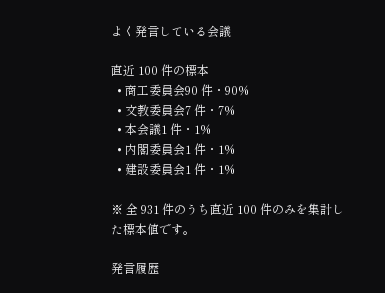よく発言している会議

直近 100 件の標本
  • 商工委員会90 件・90%
  • 文教委員会7 件・7%
  • 本会議1 件・1%
  • 内閣委員会1 件・1%
  • 建設委員会1 件・1%

※ 全 931 件のうち直近 100 件のみを集計した標本値です。

発言履歴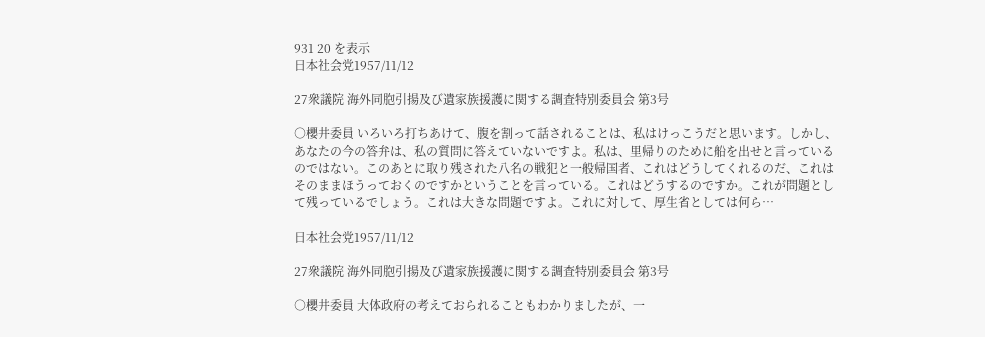931 20 を表示
日本社会党1957/11/12

27衆議院 海外同胞引揚及び遺家族援護に関する調査特別委員会 第3号

○櫻井委員 いろいろ打ちあけて、腹を割って話されることは、私はけっこうだと思います。しかし、あなたの今の答弁は、私の質問に答えていないですよ。私は、里帰りのために船を出せと言っているのではない。このあとに取り残された八名の戦犯と一般帰国者、これはどうしてくれるのだ、これはそのままほうっておくのですかということを言っている。これはどうするのですか。これが問題として残っているでしょう。これは大きな問題ですよ。これに対して、厚生省としては何ら…

日本社会党1957/11/12

27衆議院 海外同胞引揚及び遺家族援護に関する調査特別委員会 第3号

○櫻井委員 大体政府の考えておられることもわかりましたが、一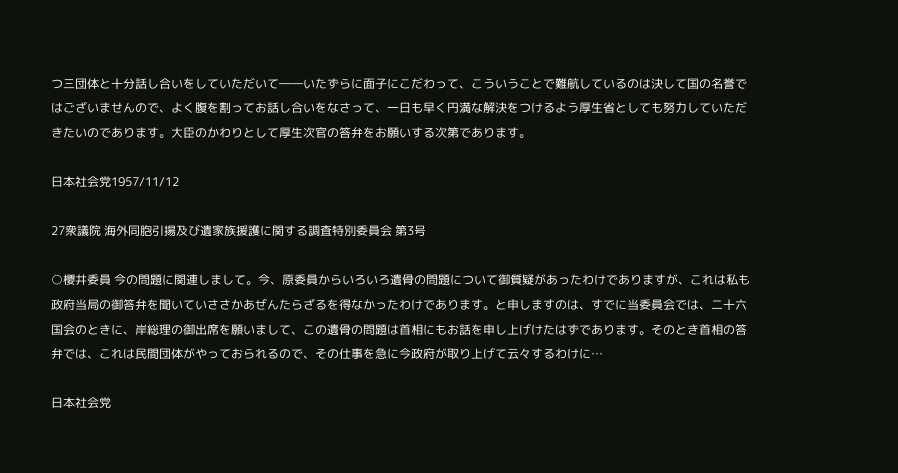つ三団体と十分話し合いをしていただいて――いたずらに面子にこだわって、こういうことで難航しているのは決して国の名誉ではございませんので、よく腹を割ってお話し合いをなさって、一日も早く円満な解決をつけるよう厚生省としても努力していただきたいのであります。大臣のかわりとして厚生次官の答弁をお願いする次第であります。

日本社会党1957/11/12

27衆議院 海外同胞引揚及び遺家族援護に関する調査特別委員会 第3号

○櫻井委員 今の問題に関連しまして。今、原委員からいろいろ遺骨の問題について御質疑があったわけでありますが、これは私も政府当局の御答弁を聞いていささかあぜんたらざるを得なかったわけであります。と申しますのは、すでに当委員会では、二十六国会のときに、岸総理の御出席を願いまして、この遺骨の問題は首相にもお話を申し上げけたはずであります。そのとき首相の答弁では、これは民間団体がやっておられるので、その仕事を急に今政府が取り上げて云々するわけに…

日本社会党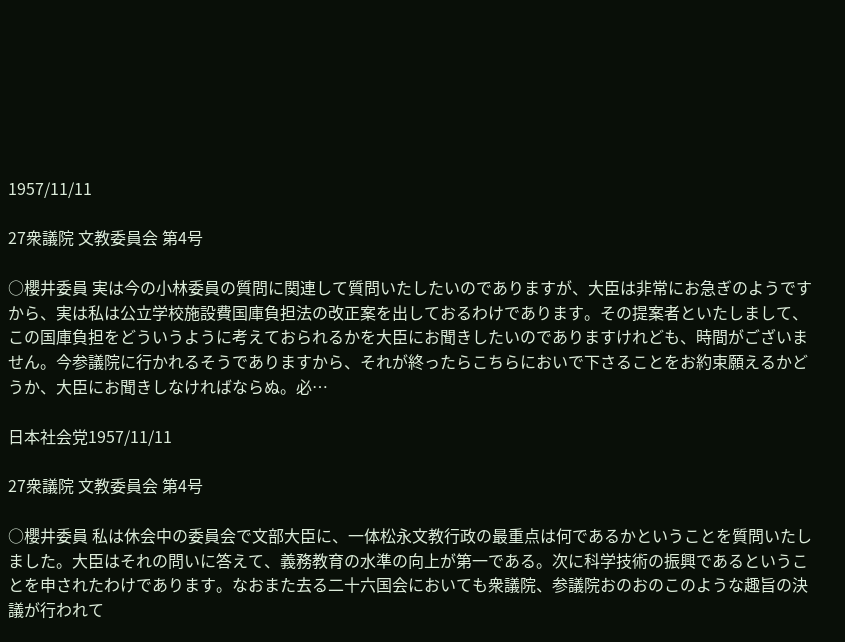1957/11/11

27衆議院 文教委員会 第4号

○櫻井委員 実は今の小林委員の質問に関連して質問いたしたいのでありますが、大臣は非常にお急ぎのようですから、実は私は公立学校施設費国庫負担法の改正案を出しておるわけであります。その提案者といたしまして、この国庫負担をどういうように考えておられるかを大臣にお聞きしたいのでありますけれども、時間がございません。今参議院に行かれるそうでありますから、それが終ったらこちらにおいで下さることをお約束願えるかどうか、大臣にお聞きしなければならぬ。必…

日本社会党1957/11/11

27衆議院 文教委員会 第4号

○櫻井委員 私は休会中の委員会で文部大臣に、一体松永文教行政の最重点は何であるかということを質問いたしました。大臣はそれの問いに答えて、義務教育の水準の向上が第一である。次に科学技術の振興であるということを申されたわけであります。なおまた去る二十六国会においても衆議院、参議院おのおのこのような趣旨の決議が行われて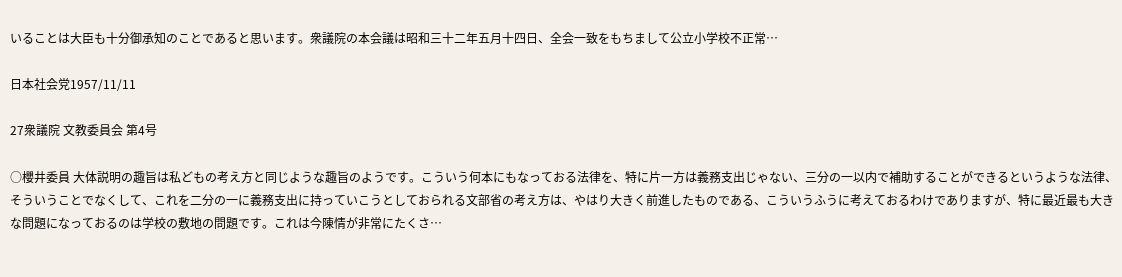いることは大臣も十分御承知のことであると思います。衆議院の本会議は昭和三十二年五月十四日、全会一致をもちまして公立小学校不正常…

日本社会党1957/11/11

27衆議院 文教委員会 第4号

○櫻井委員 大体説明の趣旨は私どもの考え方と同じような趣旨のようです。こういう何本にもなっておる法律を、特に片一方は義務支出じゃない、三分の一以内で補助することができるというような法律、そういうことでなくして、これを二分の一に義務支出に持っていこうとしておられる文部省の考え方は、やはり大きく前進したものである、こういうふうに考えておるわけでありますが、特に最近最も大きな問題になっておるのは学校の敷地の問題です。これは今陳情が非常にたくさ…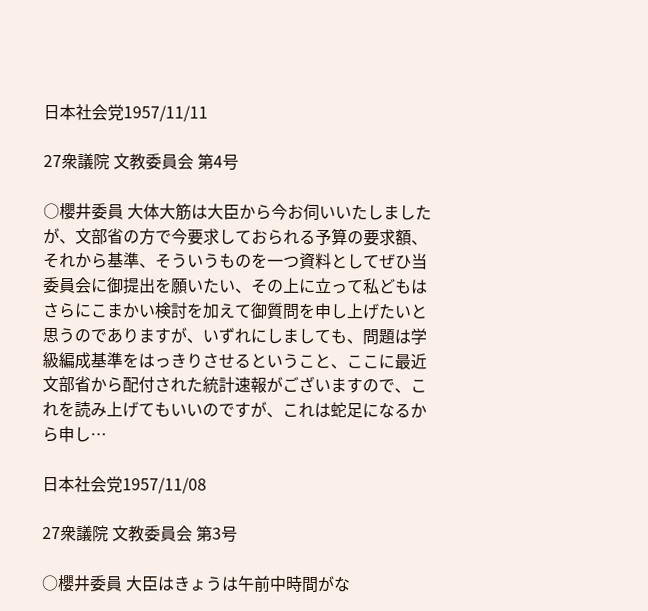日本社会党1957/11/11

27衆議院 文教委員会 第4号

○櫻井委員 大体大筋は大臣から今お伺いいたしましたが、文部省の方で今要求しておられる予算の要求額、それから基準、そういうものを一つ資料としてぜひ当委員会に御提出を願いたい、その上に立って私どもはさらにこまかい検討を加えて御質問を申し上げたいと思うのでありますが、いずれにしましても、問題は学級編成基準をはっきりさせるということ、ここに最近文部省から配付された統計速報がございますので、これを読み上げてもいいのですが、これは蛇足になるから申し…

日本社会党1957/11/08

27衆議院 文教委員会 第3号

○櫻井委員 大臣はきょうは午前中時間がな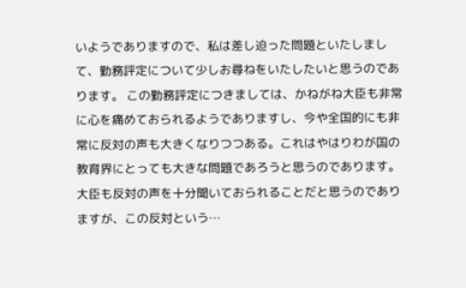いようでありますので、私は差し迫った問題といたしまして、勤務評定について少しお尋ねをいたしたいと思うのであります。 この勤務評定につきましては、かねがね大臣も非常に心を痛めておられるようでありますし、今や全国的にも非常に反対の声も大きくなりつつある。これはやはりわが国の教育界にとっても大きな問題であろうと思うのであります。大臣も反対の声を十分聞いておられることだと思うのでありますが、この反対という…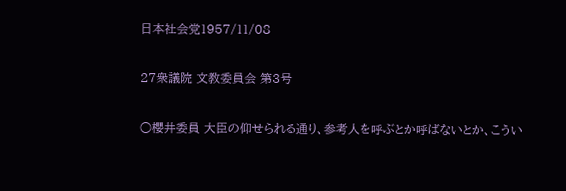日本社会党1957/11/08

27衆議院 文教委員会 第3号

○櫻井委員 大臣の仰せられる通り、参考人を呼ぶとか呼ばないとか、こうい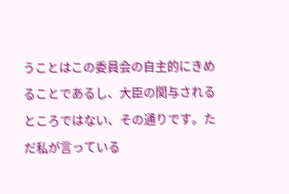うことはこの委員会の自主的にきめることであるし、大臣の関与されるところではない、その通りです。ただ私が言っている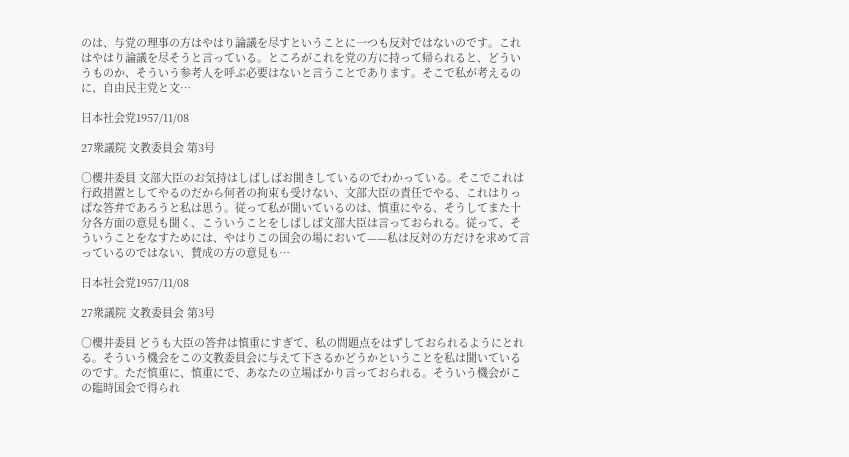のは、与党の理事の方はやはり論議を尽すということに一つも反対ではないのです。これはやはり論議を尽そうと言っている。ところがこれを党の方に持って帰られると、どういうものか、そういう参考人を呼ぶ必要はないと言うことであります。そこで私が考えるのに、自由民主党と文…

日本社会党1957/11/08

27衆議院 文教委員会 第3号

○櫻井委員 文部大臣のお気持はしばしばお聞きしているのでわかっている。そこでこれは行政措置としてやるのだから何者の拘束も受けない、文部大臣の責任でやる、これはりっぱな答弁であろうと私は思う。従って私が聞いているのは、慎重にやる、そうしてまた十分各方面の意見も聞く、こういうことをしばしば文部大臣は言っておられる。従って、そういうことをなすためには、やはりこの国会の場において——私は反対の方だけを求めて言っているのではない、賛成の方の意見も…

日本社会党1957/11/08

27衆議院 文教委員会 第3号

○櫻井委員 どうも大臣の答弁は慎重にすぎて、私の問題点をはずしておられるようにとれる。そういう機会をこの文教委員会に与えて下さるかどうかということを私は聞いているのです。ただ慎重に、慎重にで、あなたの立場ばかり言っておられる。そういう機会がこの臨時国会で得られ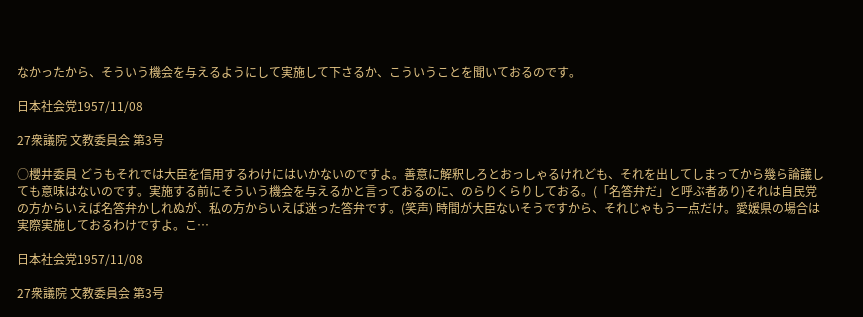なかったから、そういう機会を与えるようにして実施して下さるか、こういうことを聞いておるのです。

日本社会党1957/11/08

27衆議院 文教委員会 第3号

○櫻井委員 どうもそれでは大臣を信用するわけにはいかないのですよ。善意に解釈しろとおっしゃるけれども、それを出してしまってから幾ら論議しても意味はないのです。実施する前にそういう機会を与えるかと言っておるのに、のらりくらりしておる。(「名答弁だ」と呼ぶ者あり)それは自民党の方からいえば名答弁かしれぬが、私の方からいえば迷った答弁です。(笑声) 時間が大臣ないそうですから、それじゃもう一点だけ。愛媛県の場合は実際実施しておるわけですよ。こ…

日本社会党1957/11/08

27衆議院 文教委員会 第3号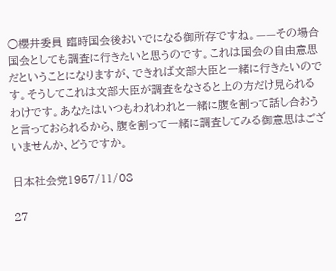○櫻井委員 臨時国会後おいでになる御所存ですね。——その場合国会としても調査に行きたいと思うのです。これは国会の自由意思だということになりますが、できれば文部大臣と一緒に行きたいのです。そうしてこれは文部大臣が調査をなさると上の方だけ見られるわけです。あなたはいつもわれわれと一緒に腹を割って話し合おうと言っておられるから、腹を割って一緒に調査してみる御意思はございませんか、どうですか。

日本社会党1957/11/08

27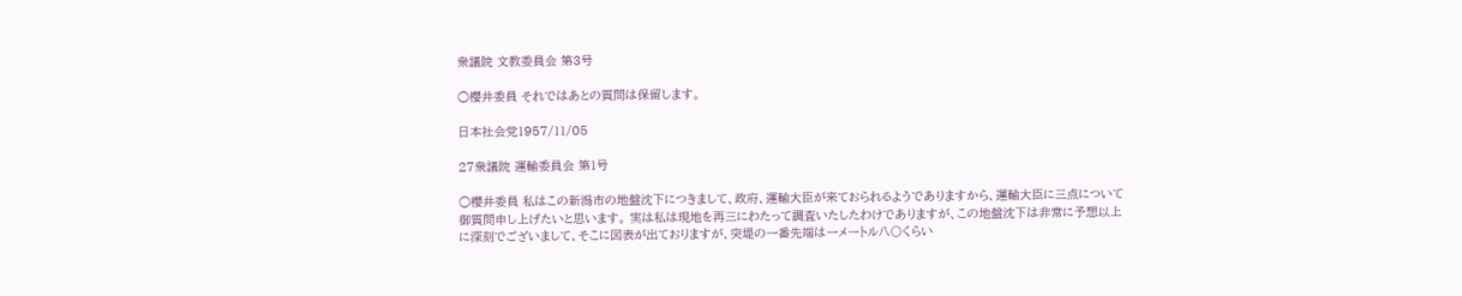衆議院 文教委員会 第3号

○櫻井委員 それではあとの質問は保留します。

日本社会党1957/11/05

27衆議院 運輸委員会 第1号

○櫻井委員 私はこの新潟市の地盤沈下につきまして、政府、運輸大臣が来ておられるようでありますから、運輸大臣に三点について御質問申し上げたいと思います。 実は私は現地を再三にわたって調査いたしたわけでありますが、この地盤沈下は非常に予想以上に深刻でございまして、そこに図表が出ておりますが、突堤の一番先端は一メートル八〇くらい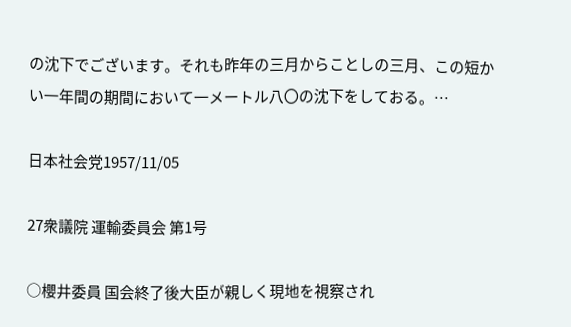の沈下でございます。それも昨年の三月からことしの三月、この短かい一年間の期間において一メートル八〇の沈下をしておる。…

日本社会党1957/11/05

27衆議院 運輸委員会 第1号

○櫻井委員 国会終了後大臣が親しく現地を視察され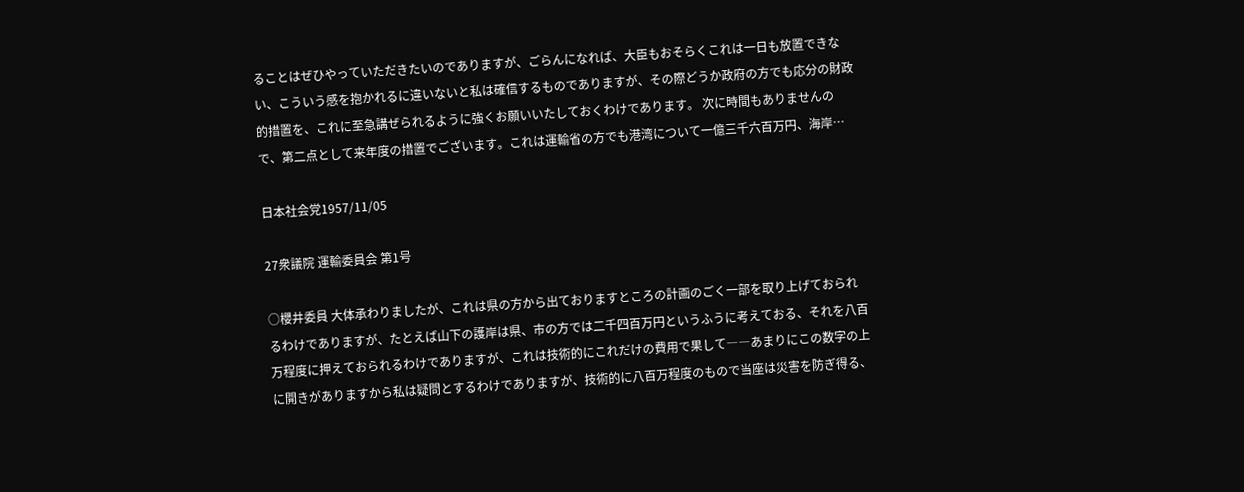ることはぜひやっていただきたいのでありますが、ごらんになれば、大臣もおそらくこれは一日も放置できない、こういう感を抱かれるに違いないと私は確信するものでありますが、その際どうか政府の方でも応分の財政的措置を、これに至急講ぜられるように強くお願いいたしておくわけであります。 次に時間もありませんので、第二点として来年度の措置でございます。これは運輸省の方でも港湾について一億三千六百万円、海岸…

日本社会党1957/11/05

27衆議院 運輸委員会 第1号

○櫻井委員 大体承わりましたが、これは県の方から出ておりますところの計画のごく一部を取り上げておられるわけでありますが、たとえば山下の護岸は県、市の方では二千四百万円というふうに考えておる、それを八百万程度に押えておられるわけでありますが、これは技術的にこれだけの費用で果して――あまりにこの数字の上に開きがありますから私は疑問とするわけでありますが、技術的に八百万程度のもので当座は災害を防ぎ得る、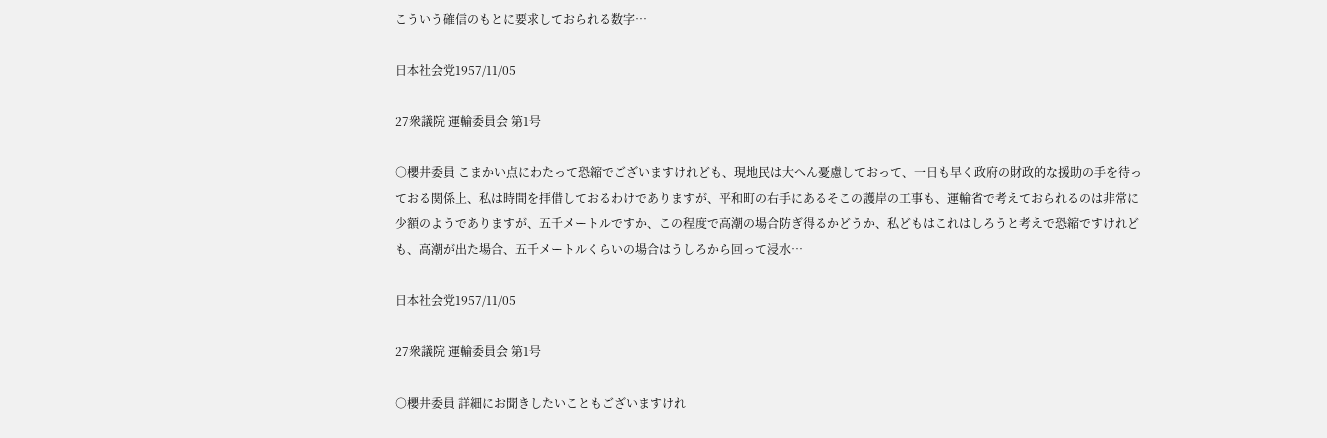こういう確信のもとに要求しておられる数字…

日本社会党1957/11/05

27衆議院 運輸委員会 第1号

○櫻井委員 こまかい点にわたって恐縮でございますけれども、現地民は大へん憂慮しておって、一日も早く政府の財政的な援助の手を待っておる関係上、私は時間を拝借しておるわけでありますが、平和町の右手にあるそこの護岸の工事も、運輸省で考えておられるのは非常に少額のようでありますが、五千メートルですか、この程度で高潮の場合防ぎ得るかどうか、私どもはこれはしろうと考えで恐縮ですけれども、高潮が出た場合、五千メートルくらいの場合はうしろから回って浸水…

日本社会党1957/11/05

27衆議院 運輸委員会 第1号

○櫻井委員 詳細にお聞きしたいこともございますけれ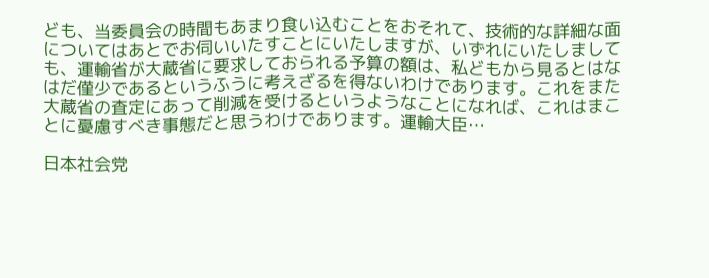ども、当委員会の時間もあまり食い込むことをおそれて、技術的な詳細な面についてはあとでお伺いいたすことにいたしますが、いずれにいたしましても、運輸省が大蔵省に要求しておられる予算の額は、私どもから見るとはなはだ僅少であるというふうに考えざるを得ないわけであります。これをまた大蔵省の査定にあって削減を受けるというようなことになれば、これはまことに憂慮すべき事態だと思うわけであります。運輸大臣…

日本社会党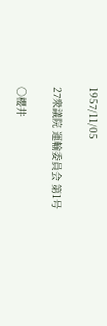1957/11/05

27衆議院 運輸委員会 第1号

○櫻井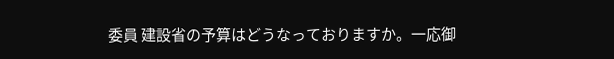委員 建設省の予算はどうなっておりますか。一応御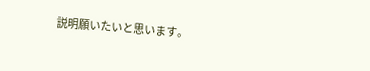説明願いたいと思います。